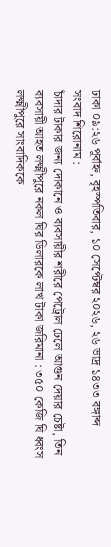ঢাকা ০৯:২৬ পূর্বাহ্ন, বৃহস্পতিবার, ১০ সেপ্টেম্বর ২০২৬, ২৬ ভাদ্র ১৪৩৩ বঙ্গাব্দ
সংবাদ শিরোনাম :
চাঁদার টাকার জন্য দোকানে ও ব্যবসায়ীর শরীরে পেট্রোল ঢেলে আগুন দেয়ার চেষ্টা, তিন ব্যবসায়ী আহত লক্ষ্মীপুরে নকল ঘির ডিলারকে লাখ টাকা জরিমানা : ৩৫০ কেজি ঘি ধ্বংস লক্ষ্মীপুরে সাংবাদিককে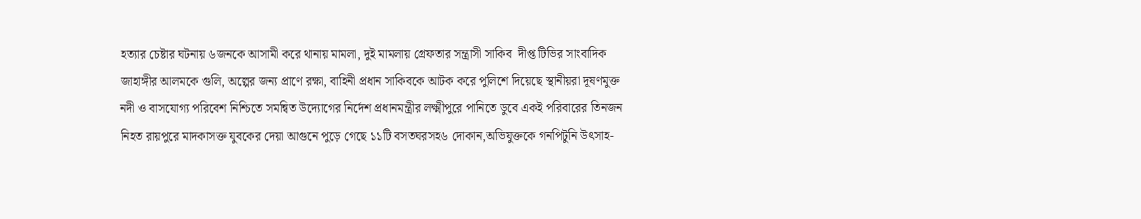হত্যার চেষ্টার ঘটনায় ৬জনকে আসামী করে থানায় মামলা, দুই মামলায় গ্রেফতার সন্ত্রাসী সাকিব  দীপ্ত টিভির সাংবাদিক জাহাঙ্গীর আলমকে গুলি, অল্পের জন্য প্রাণে রক্ষা, বাহিনী প্রধান সাকিবকে আটক করে পুলিশে দিয়েছে স্থানীয়রা দূষণমুক্ত নদী ও বাসযোগ্য পরিবেশ নিশ্চিতে সমন্বিত উদ্যোগের নির্দেশ প্রধানমন্ত্রীর লক্ষ্মীপুরে পানিতে ডুবে একই পরিবারের তিনজন নিহত রায়পুরে মাদকাসক্ত যুবকের দেয়া আগুনে পুড়ে গেছে ১১টি বসতঘরসহ৬ দোকান,অভিযুক্তকে গনপিটুনি উৎসাহ-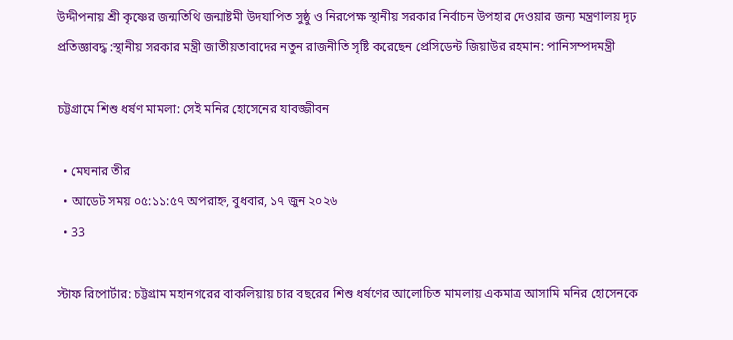উদ্দীপনায় শ্রী কৃষ্ণের জন্মতিথি জন্মাষ্টমী উদযাপিত সুষ্ঠু ও নিরপেক্ষ স্থানীয় সরকার নির্বাচন উপহার দেওয়ার জন্য মন্ত্রণালয় দৃঢ় প্রতিজ্ঞাবদ্ধ :স্থানীয় সরকার মন্ত্রী জাতীয়তাবাদের নতুন রাজনীতি সৃষ্টি করেছেন প্রেসিডেন্ট জিয়াউর রহমান: পানিসম্পদমন্ত্রী

চট্টগ্রামে শিশু ধর্ষণ মামলা: সেই মনির হোসেনের যাবজ্জীবন

  • মেঘনার তীর
  • আডেট সময় ০৫:১১:৫৭ অপরাহ্ন, বুধবার, ১৭ জুন ২০২৬
  • 33

স্টাফ রিপোর্টার: চট্টগ্রাম মহানগরের বাকলিয়ায় চার বছরের শিশু ধর্ষণের আলোচিত মামলায় একমাত্র আসামি মনির হোসেনকে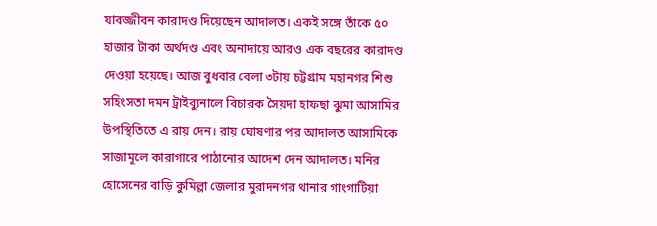যাবজ্জীবন কারাদণ্ড দিয়েছেন আদালত। একই সঙ্গে তাঁকে ৫০ হাজার টাকা অর্থদণ্ড এবং অনাদায়ে আরও এক বছরের কারাদণ্ড দেওয়া হয়েছে। আজ বুধবার বেলা ৩টায় চট্টগ্রাম মহানগর শিশু সহিংসতা দমন ট্রাইব্যুনালে বিচারক সৈয়দা হাফছা ঝুমা আসামির উপস্থিতিতে এ রায় দেন। রায় ঘোষণার পর আদালত আসামিকে সাজামূলে কারাগারে পাঠানোর আদেশ দেন আদালত। মনির হোসেনের বাড়ি কুমিল্লা জেলার মুরাদনগর থানার গাংগাটিয়া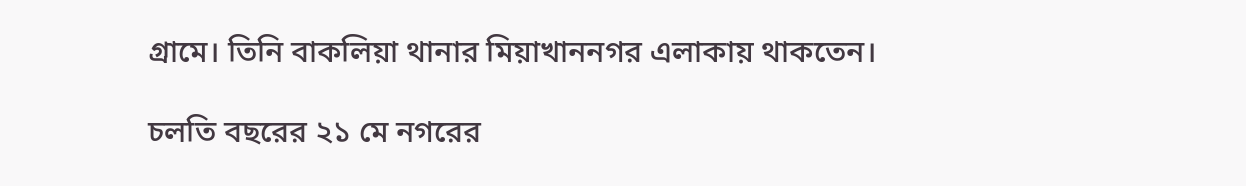গ্রামে। তিনি বাকলিয়া থানার মিয়াখাননগর এলাকায় থাকতেন।

চলতি বছরের ২১ মে নগরের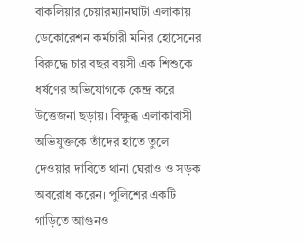বাকলিয়ার চেয়ারম্যানঘাটা এলাকায় ডেকোরেশন কর্মচারী মনির হোসেনের বিরুদ্ধে চার বছর বয়সী এক শিশুকে ধর্ষণের অভিযোগকে কেন্দ্র করে উত্তেজনা ছড়ায়। বিক্ষুব্ধ এলাকাবাসী অভিযুক্তকে তাঁদের হাতে তুলে দেওয়ার দাবিতে থানা ঘেরাও ও সড়ক অবরোধ করেন। পুলিশের একটি গাড়িতে আগুনও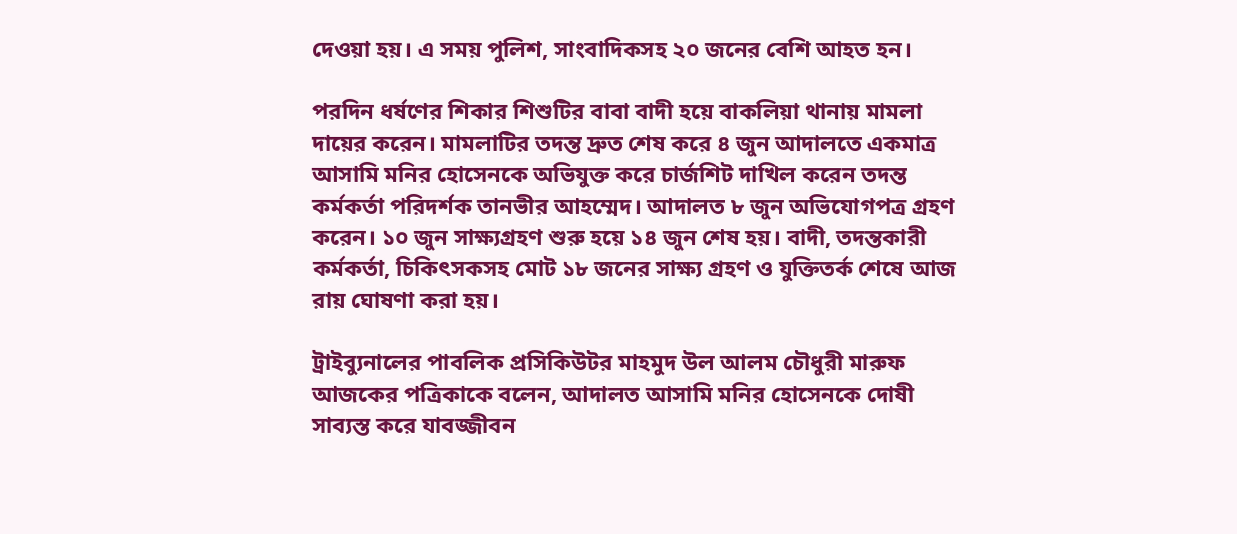দেওয়া হয়। এ সময় পুলিশ, সাংবাদিকসহ ২০ জনের বেশি আহত হন।

পরদিন ধর্ষণের শিকার শিশুটির বাবা বাদী হয়ে বাকলিয়া থানায় মামলা দায়ের করেন। মামলাটির তদন্ত দ্রুত শেষ করে ৪ জুন আদালতে একমাত্র আসামি মনির হোসেনকে অভিযুক্ত করে চার্জশিট দাখিল করেন তদন্ত কর্মকর্তা পরিদর্শক তানভীর আহম্মেদ। আদালত ৮ জুন অভিযোগপত্র গ্রহণ করেন। ১০ জুন সাক্ষ্যগ্রহণ শুরু হয়ে ১৪ জুন শেষ হয়। বাদী, তদন্তকারী কর্মকর্তা, চিকিৎসকসহ মোট ১৮ জনের সাক্ষ্য গ্রহণ ও যুক্তিতর্ক শেষে আজ রায় ঘোষণা করা হয়।

ট্রাইব্যুনালের পাবলিক প্রসিকিউটর মাহমুদ উল আলম চৌধুরী মারুফ আজকের পত্রিকাকে বলেন, আদালত আসামি মনির হোসেনকে দোষী সাব্যস্ত করে যাবজ্জীবন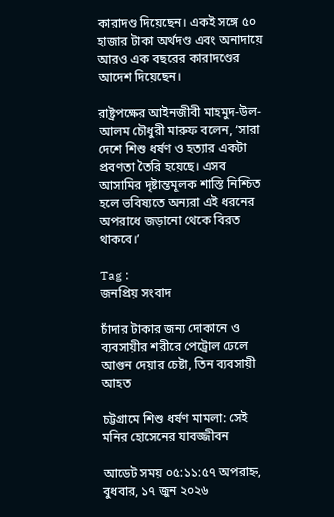কারাদণ্ড দিয়েছেন। একই সঙ্গে ৫০ হাজার টাকা অর্থদণ্ড এবং অনাদায়ে আরও এক বছরের কারাদণ্ডের আদেশ দিয়েছেন।

রাষ্ট্রপক্ষের আইনজীবী মাহমুদ-উল-আলম চৌধুরী মারুফ বলেন, ‘সারা দেশে শিশু ধর্ষণ ও হত্যার একটা প্রবণতা তৈরি হয়েছে। এসব আসামির দৃষ্টান্তমূলক শাস্তি নিশ্চিত হলে ভবিষ্যতে অন্যরা এই ধরনের অপরাধে জড়ানো থেকে বিরত থাকবে।’

Tag :
জনপ্রিয় সংবাদ

চাঁদার টাকার জন্য দোকানে ও ব্যবসায়ীর শরীরে পেট্রোল ঢেলে আগুন দেয়ার চেষ্টা, তিন ব্যবসায়ী আহত

চট্টগ্রামে শিশু ধর্ষণ মামলা: সেই মনির হোসেনের যাবজ্জীবন

আডেট সময় ০৫:১১:৫৭ অপরাহ্ন, বুধবার, ১৭ জুন ২০২৬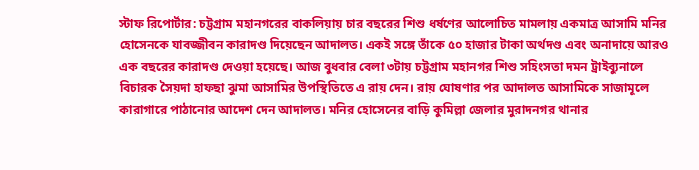স্টাফ রিপোর্টার: চট্টগ্রাম মহানগরের বাকলিয়ায় চার বছরের শিশু ধর্ষণের আলোচিত মামলায় একমাত্র আসামি মনির হোসেনকে যাবজ্জীবন কারাদণ্ড দিয়েছেন আদালত। একই সঙ্গে তাঁকে ৫০ হাজার টাকা অর্থদণ্ড এবং অনাদায়ে আরও এক বছরের কারাদণ্ড দেওয়া হয়েছে। আজ বুধবার বেলা ৩টায় চট্টগ্রাম মহানগর শিশু সহিংসতা দমন ট্রাইব্যুনালে বিচারক সৈয়দা হাফছা ঝুমা আসামির উপস্থিতিতে এ রায় দেন। রায় ঘোষণার পর আদালত আসামিকে সাজামূলে কারাগারে পাঠানোর আদেশ দেন আদালত। মনির হোসেনের বাড়ি কুমিল্লা জেলার মুরাদনগর থানার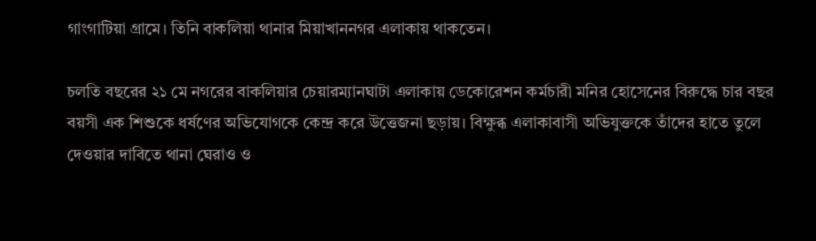গাংগাটিয়া গ্রামে। তিনি বাকলিয়া থানার মিয়াখাননগর এলাকায় থাকতেন।

চলতি বছরের ২১ মে নগরের বাকলিয়ার চেয়ারম্যানঘাটা এলাকায় ডেকোরেশন কর্মচারী মনির হোসেনের বিরুদ্ধে চার বছর বয়সী এক শিশুকে ধর্ষণের অভিযোগকে কেন্দ্র করে উত্তেজনা ছড়ায়। বিক্ষুব্ধ এলাকাবাসী অভিযুক্তকে তাঁদের হাতে তুলে দেওয়ার দাবিতে থানা ঘেরাও ও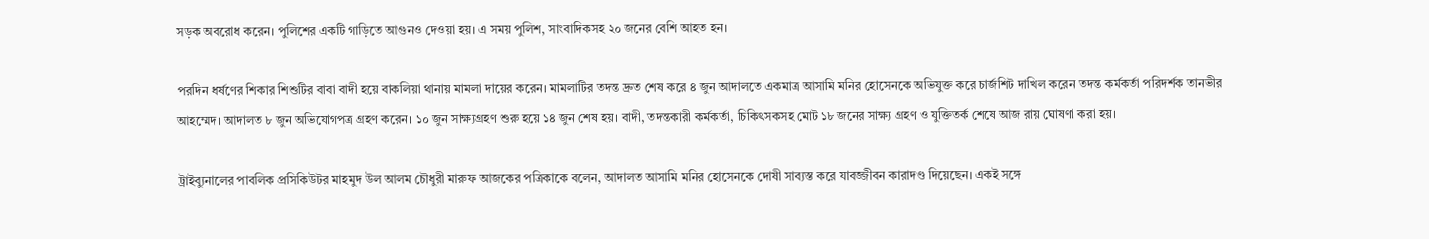সড়ক অবরোধ করেন। পুলিশের একটি গাড়িতে আগুনও দেওয়া হয়। এ সময় পুলিশ, সাংবাদিকসহ ২০ জনের বেশি আহত হন।

পরদিন ধর্ষণের শিকার শিশুটির বাবা বাদী হয়ে বাকলিয়া থানায় মামলা দায়ের করেন। মামলাটির তদন্ত দ্রুত শেষ করে ৪ জুন আদালতে একমাত্র আসামি মনির হোসেনকে অভিযুক্ত করে চার্জশিট দাখিল করেন তদন্ত কর্মকর্তা পরিদর্শক তানভীর আহম্মেদ। আদালত ৮ জুন অভিযোগপত্র গ্রহণ করেন। ১০ জুন সাক্ষ্যগ্রহণ শুরু হয়ে ১৪ জুন শেষ হয়। বাদী, তদন্তকারী কর্মকর্তা, চিকিৎসকসহ মোট ১৮ জনের সাক্ষ্য গ্রহণ ও যুক্তিতর্ক শেষে আজ রায় ঘোষণা করা হয়।

ট্রাইব্যুনালের পাবলিক প্রসিকিউটর মাহমুদ উল আলম চৌধুরী মারুফ আজকের পত্রিকাকে বলেন, আদালত আসামি মনির হোসেনকে দোষী সাব্যস্ত করে যাবজ্জীবন কারাদণ্ড দিয়েছেন। একই সঙ্গে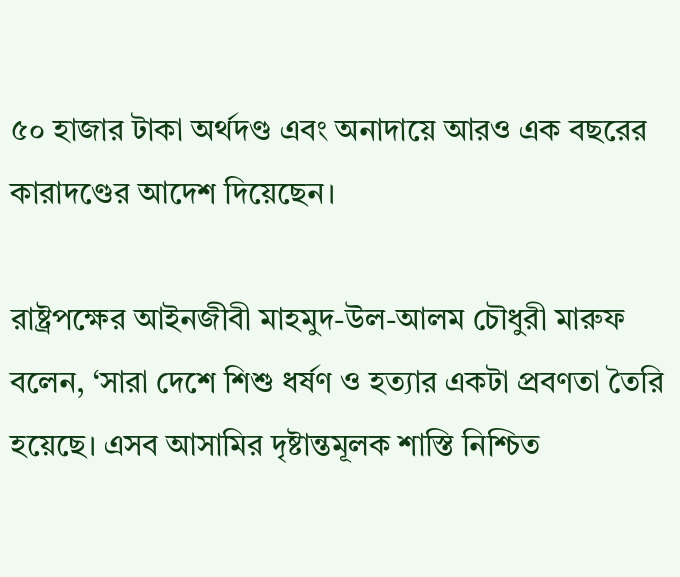৫০ হাজার টাকা অর্থদণ্ড এবং অনাদায়ে আরও এক বছরের কারাদণ্ডের আদেশ দিয়েছেন।

রাষ্ট্রপক্ষের আইনজীবী মাহমুদ-উল-আলম চৌধুরী মারুফ বলেন, ‘সারা দেশে শিশু ধর্ষণ ও হত্যার একটা প্রবণতা তৈরি হয়েছে। এসব আসামির দৃষ্টান্তমূলক শাস্তি নিশ্চিত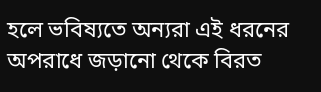হলে ভবিষ্যতে অন্যরা এই ধরনের অপরাধে জড়ানো থেকে বিরত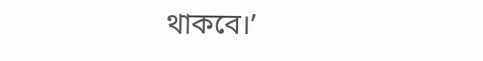থাকবে।’